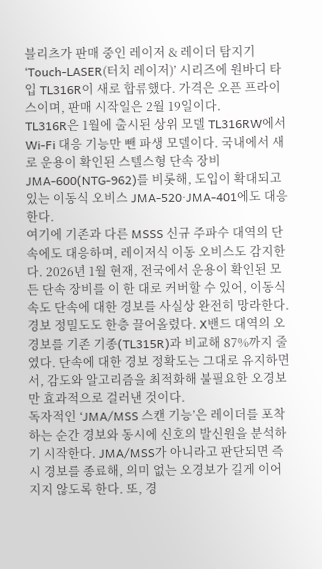블리츠가 판매 중인 레이저 & 레이더 탐지기 ‘Touch-LASER(터치 레이저)’ 시리즈에 원바디 타입 TL316R이 새로 합류했다. 가격은 오픈 프라이스이며, 판매 시작일은 2월 19일이다.
TL316R은 1월에 출시된 상위 모델 TL316RW에서 Wi-Fi 대응 기능만 뺀 파생 모델이다. 국내에서 새로 운용이 확인된 스텔스형 단속 장비 JMA-600(NTG-962)를 비롯해, 도입이 확대되고 있는 이동식 오비스 JMA-520·JMA-401에도 대응한다.
여기에 기존과 다른 MSSS 신규 주파수 대역의 단속에도 대응하며, 레이저식 이동 오비스도 감지한다. 2026년 1월 현재, 전국에서 운용이 확인된 모든 단속 장비를 이 한 대로 커버할 수 있어, 이동식 속도 단속에 대한 경보를 사실상 완전히 망라한다.
경보 정밀도도 한층 끌어올렸다. X밴드 대역의 오경보를 기존 기종(TL315R)과 비교해 87%까지 줄였다. 단속에 대한 경보 정확도는 그대로 유지하면서, 감도와 알고리즘을 최적화해 불필요한 오경보만 효과적으로 걸러낸 것이다.
독자적인 ‘JMA/MSS 스캔 기능’은 레이더를 포착하는 순간 경보와 동시에 신호의 발신원을 분석하기 시작한다. JMA/MSS가 아니라고 판단되면 즉시 경보를 종료해, 의미 없는 오경보가 길게 이어지지 않도록 한다. 또, 경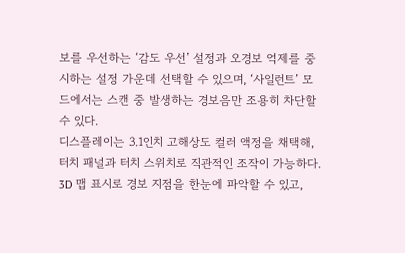보를 우선하는 ‘감도 우선’ 설정과 오경보 억제를 중시하는 설정 가운데 선택할 수 있으며, ‘사일런트’ 모드에서는 스캔 중 발생하는 경보음만 조용히 차단할 수 있다.
디스플레이는 3.1인치 고해상도 컬러 액정을 채택해, 터치 패널과 터치 스위치로 직관적인 조작이 가능하다. 3D 맵 표시로 경보 지점을 한눈에 파악할 수 있고,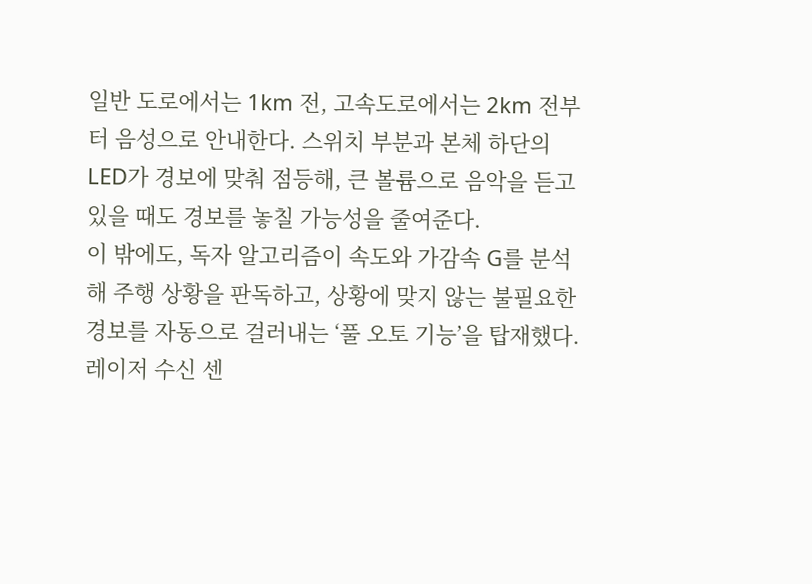일반 도로에서는 1km 전, 고속도로에서는 2km 전부터 음성으로 안내한다. 스위치 부분과 본체 하단의 LED가 경보에 맞춰 점등해, 큰 볼륨으로 음악을 듣고 있을 때도 경보를 놓칠 가능성을 줄여준다.
이 밖에도, 독자 알고리즘이 속도와 가감속 G를 분석해 주행 상황을 판독하고, 상황에 맞지 않는 불필요한 경보를 자동으로 걸러내는 ‘풀 오토 기능’을 탑재했다. 레이저 수신 센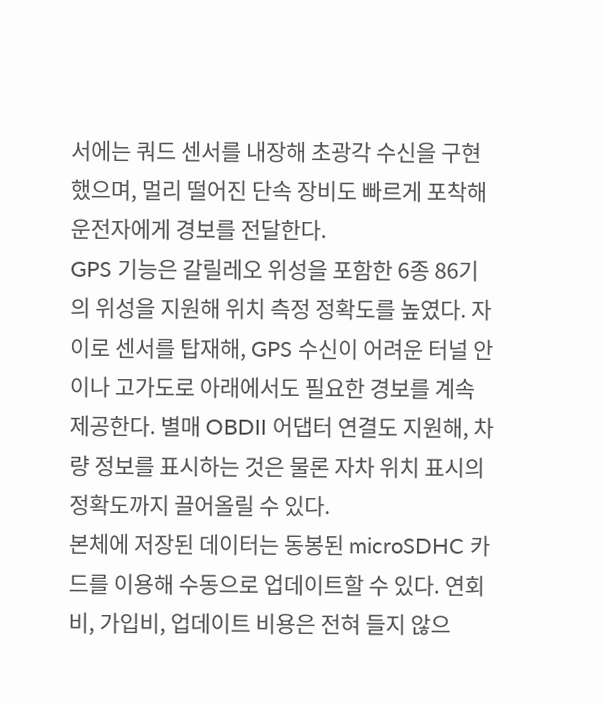서에는 쿼드 센서를 내장해 초광각 수신을 구현했으며, 멀리 떨어진 단속 장비도 빠르게 포착해 운전자에게 경보를 전달한다.
GPS 기능은 갈릴레오 위성을 포함한 6종 86기의 위성을 지원해 위치 측정 정확도를 높였다. 자이로 센서를 탑재해, GPS 수신이 어려운 터널 안이나 고가도로 아래에서도 필요한 경보를 계속 제공한다. 별매 OBDII 어댑터 연결도 지원해, 차량 정보를 표시하는 것은 물론 자차 위치 표시의 정확도까지 끌어올릴 수 있다.
본체에 저장된 데이터는 동봉된 microSDHC 카드를 이용해 수동으로 업데이트할 수 있다. 연회비, 가입비, 업데이트 비용은 전혀 들지 않으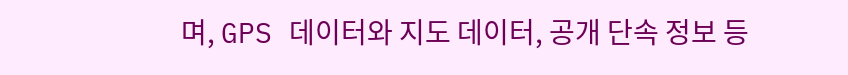며, GPS 데이터와 지도 데이터, 공개 단속 정보 등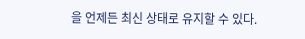을 언제든 최신 상태로 유지할 수 있다.